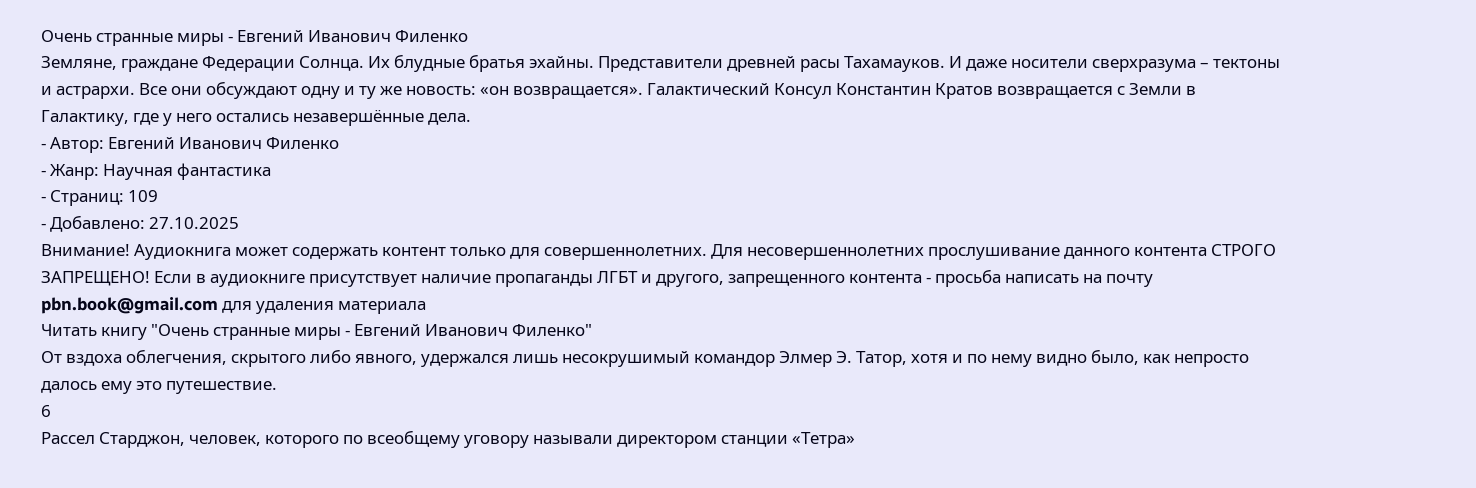Очень странные миры - Евгений Иванович Филенко
Земляне, граждане Федерации Солнца. Их блудные братья эхайны. Представители древней расы Тахамауков. И даже носители сверхразума – тектоны и астрархи. Все они обсуждают одну и ту же новость: «он возвращается». Галактический Консул Константин Кратов возвращается с Земли в Галактику, где у него остались незавершённые дела.
- Автор: Евгений Иванович Филенко
- Жанр: Научная фантастика
- Страниц: 109
- Добавлено: 27.10.2025
Внимание! Аудиокнига может содержать контент только для совершеннолетних. Для несовершеннолетних прослушивание данного контента СТРОГО ЗАПРЕЩЕНО! Если в аудиокниге присутствует наличие пропаганды ЛГБТ и другого, запрещенного контента - просьба написать на почту pbn.book@gmail.com для удаления материала
Читать книгу "Очень странные миры - Евгений Иванович Филенко"
От вздоха облегчения, скрытого либо явного, удержался лишь несокрушимый командор Элмер Э. Татор, хотя и по нему видно было, как непросто далось ему это путешествие.
6
Рассел Старджон, человек, которого по всеобщему уговору называли директором станции «Тетра»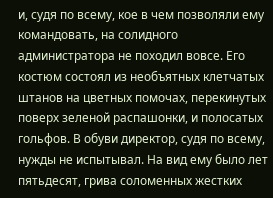и, судя по всему, кое в чем позволяли ему командовать, на солидного администратора не походил вовсе. Его костюм состоял из необъятных клетчатых штанов на цветных помочах, перекинутых поверх зеленой распашонки, и полосатых гольфов. В обуви директор, судя по всему, нужды не испытывал. На вид ему было лет пятьдесят, грива соломенных жестких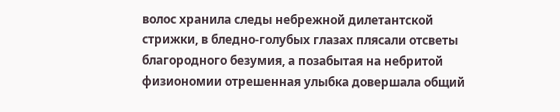волос хранила следы небрежной дилетантской стрижки, в бледно-голубых глазах плясали отсветы благородного безумия, а позабытая на небритой физиономии отрешенная улыбка довершала общий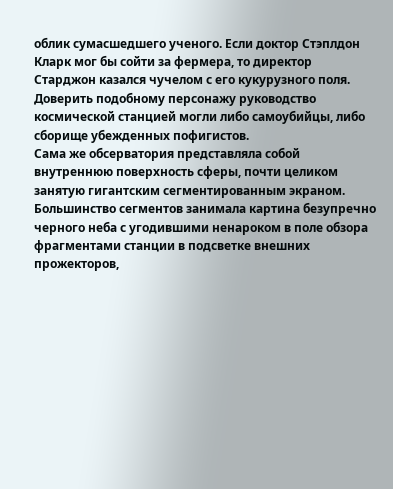облик сумасшедшего ученого. Если доктор Стэплдон Кларк мог бы сойти за фермера, то директор Старджон казался чучелом с его кукурузного поля. Доверить подобному персонажу руководство космической станцией могли либо самоубийцы, либо сборище убежденных пофигистов.
Сама же обсерватория представляла собой внутреннюю поверхность сферы, почти целиком занятую гигантским сегментированным экраном. Большинство сегментов занимала картина безупречно черного неба с угодившими ненароком в поле обзора фрагментами станции в подсветке внешних прожекторов,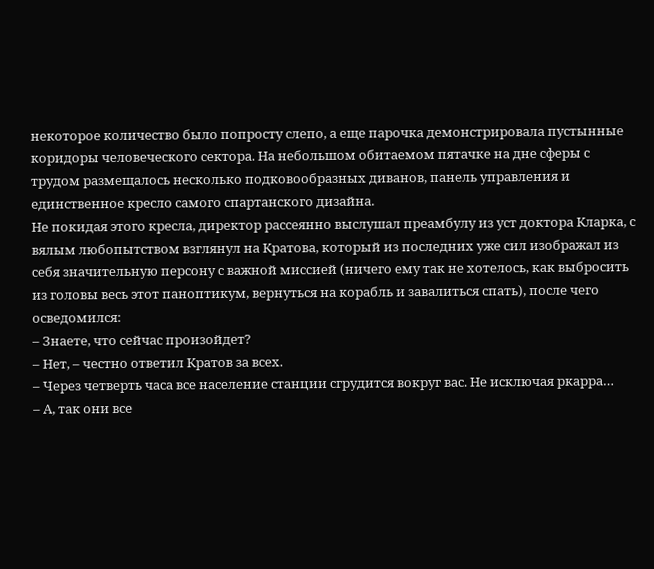некоторое количество было попросту слепо, а еще парочка демонстрировала пустынные коридоры человеческого сектора. На небольшом обитаемом пятачке на дне сферы с трудом размещалось несколько подковообразных диванов, панель управления и единственное кресло самого спартанского дизайна.
Не покидая этого кресла, директор рассеянно выслушал преамбулу из уст доктора Кларка, с вялым любопытством взглянул на Кратова, который из последних уже сил изображал из себя значительную персону с важной миссией (ничего ему так не хотелось, как выбросить из головы весь этот паноптикум, вернуться на корабль и завалиться спать), после чего осведомился:
– Знаете, что сейчас произойдет?
– Нет, – честно ответил Кратов за всех.
– Через четверть часа все население станции сгрудится вокруг вас. Не исключая ркарра…
– А, так они все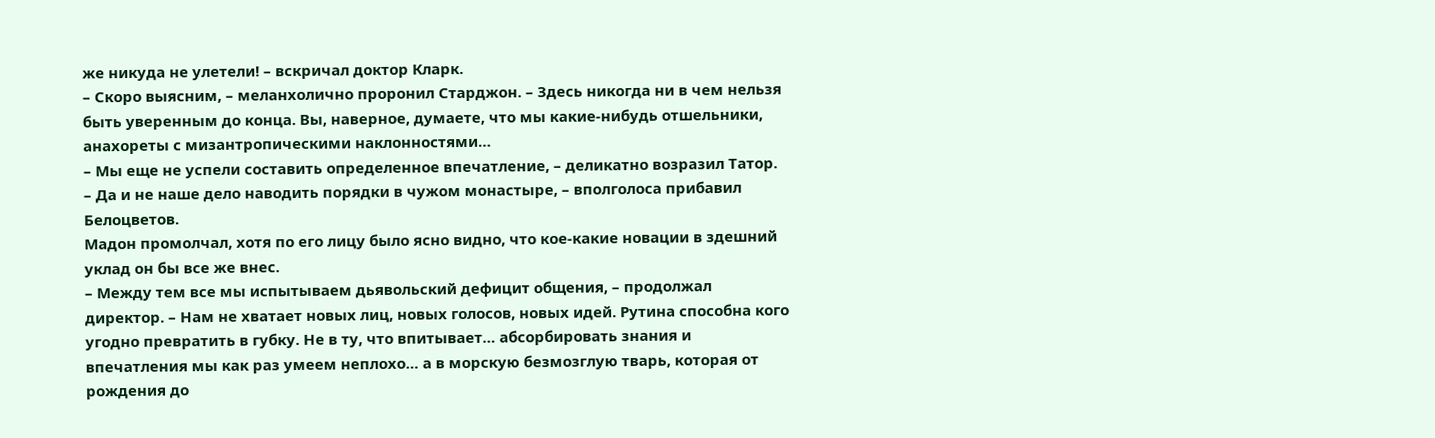же никуда не улетели! – вскричал доктор Кларк.
– Скоро выясним, – меланхолично проронил Старджон. – Здесь никогда ни в чем нельзя быть уверенным до конца. Вы, наверное, думаете, что мы какие-нибудь отшельники, анахореты с мизантропическими наклонностями…
– Мы еще не успели составить определенное впечатление, – деликатно возразил Татор.
– Да и не наше дело наводить порядки в чужом монастыре, – вполголоса прибавил Белоцветов.
Мадон промолчал, хотя по его лицу было ясно видно, что кое-какие новации в здешний уклад он бы все же внес.
– Между тем все мы испытываем дьявольский дефицит общения, – продолжал директор. – Нам не хватает новых лиц, новых голосов, новых идей. Рутина способна кого угодно превратить в губку. Не в ту, что впитывает… абсорбировать знания и впечатления мы как раз умеем неплохо… а в морскую безмозглую тварь, которая от рождения до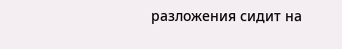разложения сидит на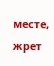месте, жрет